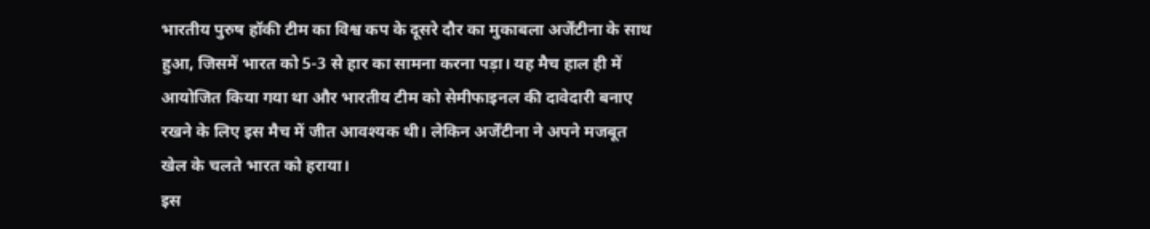भारतीय पुरुष हॉकी टीम का विश्व कप के दूसरे दौर का मुकाबला अर्जेंटीना के साथ हुआ, जिसमें भारत को 5-3 से हार का सामना करना पड़ा। यह मैच हाल ही में आयोजित किया गया था और भारतीय टीम को सेमीफाइनल की दावेदारी बनाए रखने के लिए इस मैच में जीत आवश्यक थी। लेकिन अर्जेंटीना ने अपने मजबूत खेल के चलते भारत को हराया।
इस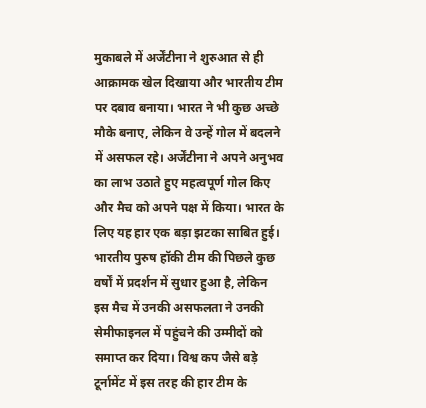मुकाबले में अर्जेंटीना ने शुरुआत से ही आक्रामक खेल दिखाया और भारतीय टीम पर दबाव बनाया। भारत ने भी कुछ अच्छे मौके बनाए, लेकिन वे उन्हें गोल में बदलने में असफल रहे। अर्जेंटीना ने अपने अनुभव का लाभ उठाते हुए महत्वपूर्ण गोल किए और मैच को अपने पक्ष में किया। भारत के लिए यह हार एक बड़ा झटका साबित हुई।
भारतीय पुरुष हॉकी टीम की पिछले कुछ वर्षों में प्रदर्शन में सुधार हुआ है, लेकिन इस मैच में उनकी असफलता ने उनकी सेमीफाइनल में पहुंचने की उम्मीदों को समाप्त कर दिया। विश्व कप जैसे बड़े टूर्नामेंट में इस तरह की हार टीम के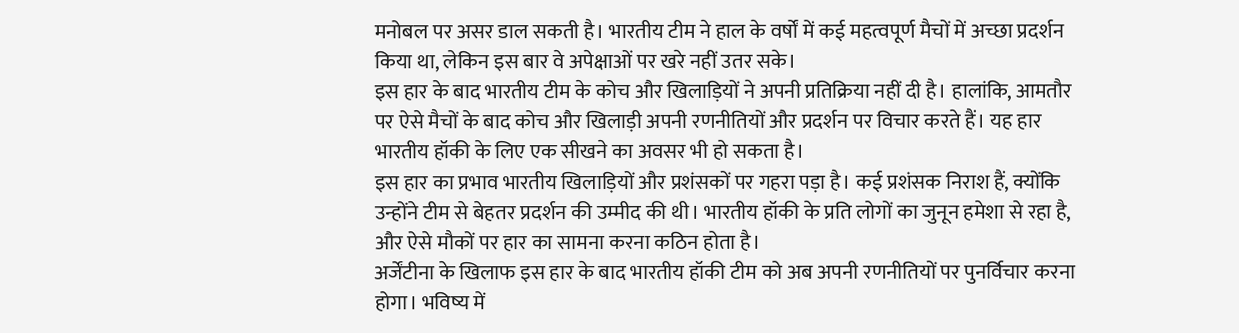मनोबल पर असर डाल सकती है। भारतीय टीम ने हाल के वर्षों में कई महत्वपूर्ण मैचों में अच्छा प्रदर्शन किया था, लेकिन इस बार वे अपेक्षाओं पर खरे नहीं उतर सके।
इस हार के बाद भारतीय टीम के कोच और खिलाड़ियों ने अपनी प्रतिक्रिया नहीं दी है। हालांकि, आमतौर पर ऐसे मैचों के बाद कोच और खिलाड़ी अपनी रणनीतियों और प्रदर्शन पर विचार करते हैं। यह हार भारतीय हॉकी के लिए एक सीखने का अवसर भी हो सकता है।
इस हार का प्रभाव भारतीय खिलाड़ियों और प्रशंसकों पर गहरा पड़ा है। कई प्रशंसक निराश हैं, क्योंकि उन्होंने टीम से बेहतर प्रदर्शन की उम्मीद की थी। भारतीय हॉकी के प्रति लोगों का जुनून हमेशा से रहा है, और ऐसे मौकों पर हार का सामना करना कठिन होता है।
अर्जेंटीना के खिलाफ इस हार के बाद भारतीय हॉकी टीम को अब अपनी रणनीतियों पर पुनर्विचार करना होगा। भविष्य में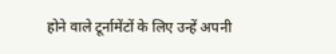होने वाले टूर्नामेंटों के लिए उन्हें अपनी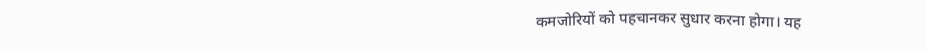कमजोरियों को पहचानकर सुधार करना होगा। यह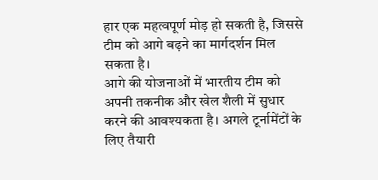हार एक महत्वपूर्ण मोड़ हो सकती है, जिससे टीम को आगे बढ़ने का मार्गदर्शन मिल सकता है।
आगे की योजनाओं में भारतीय टीम को अपनी तकनीक और खेल शैली में सुधार करने की आवश्यकता है। अगले टूर्नामेंटों के लिए तैयारी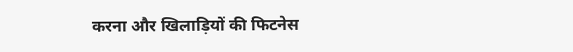करना और खिलाड़ियों की फिटनेस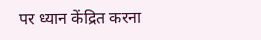पर ध्यान केंद्रित करना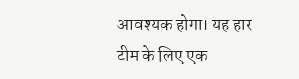आवश्यक होगा। यह हार टीम के लिए एक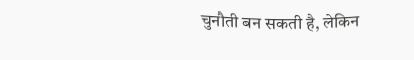चुनौती बन सकती है, लेकिन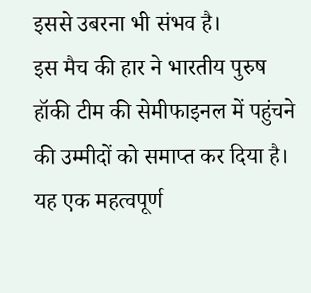इससे उबरना भी संभव है।
इस मैच की हार ने भारतीय पुरुष हॉकी टीम की सेमीफाइनल में पहुंचने की उम्मीदों को समाप्त कर दिया है। यह एक महत्वपूर्ण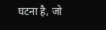घटना है, जो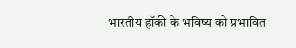भारतीय हॉकी के भविष्य को प्रभावित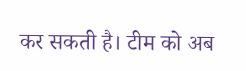कर सकती है। टीम को अब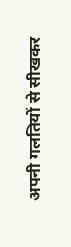अपनी गलतियों से सीखकर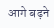आगे बढ़ने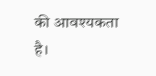की आवश्यकता है।